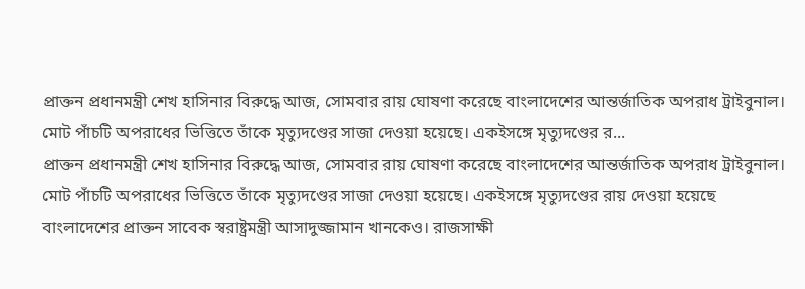প্ৰাক্তন প্রধানমন্ত্রী শেখ হাসিনার বিরুদ্ধে আজ, সোমবার রায় ঘোষণা করেছে বাংলাদেশের আন্তর্জাতিক অপরাধ ট্রাইবুনাল। মোট পাঁচটি অপরাধের ভিত্তিতে তাঁকে মৃত্যুদণ্ডের সাজা দেওয়া হয়েছে। একইসঙ্গে মৃত্যুদণ্ডের র...
প্ৰাক্তন প্রধানমন্ত্রী শেখ হাসিনার বিরুদ্ধে আজ, সোমবার রায় ঘোষণা করেছে বাংলাদেশের আন্তর্জাতিক অপরাধ ট্রাইবুনাল। মোট পাঁচটি অপরাধের ভিত্তিতে তাঁকে মৃত্যুদণ্ডের সাজা দেওয়া হয়েছে। একইসঙ্গে মৃত্যুদণ্ডের রায় দেওয়া হয়েছে বাংলাদেশের প্রাক্তন সাবেক স্বরাষ্ট্রমন্ত্রী আসাদুজ্জামান খানকেও। রাজসাক্ষী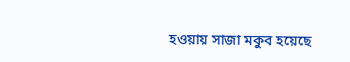হওয়ায় সাজা মকুব হয়েছে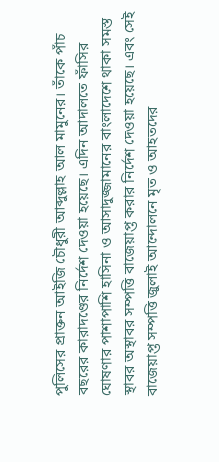পুলিসের প্রাক্তন আইজি চৌধুরী আব্দুল্লাহ আল মামুনের। তাঁকে পাঁচ বছরের কারাদণ্ডের নির্দেশ দেওয়া হয়েছে। এদিন আদালতে ফাঁসির ঘোষণার পাশাপাশি হাসিনা ও আসাদুজ্জামানের বাংলাদেশে থাকা সমস্ত স্থাবর অস্থাবর সম্পত্তি বাজেয়াপ্ত করার নির্দেশ দেওয়া হয়েছে। এবং সেই বাজেয়াপ্ত সম্পত্তি জুলাই আন্দোলনে মৃত ও আহতদের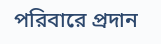পরিবারে প্রদান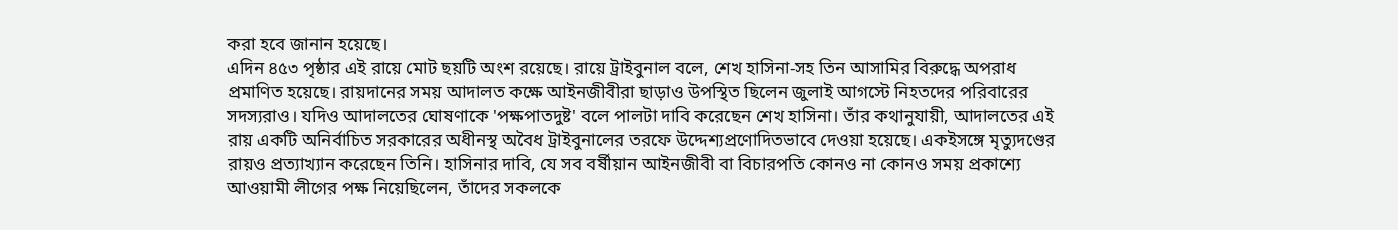করা হবে জানান হয়েছে।
এদিন ৪৫৩ পৃষ্ঠার এই রায়ে মোট ছয়টি অংশ রয়েছে। রায়ে ট্রাইবুনাল বলে, শেখ হাসিনা-সহ তিন আসামির বিরুদ্ধে অপরাধ প্রমাণিত হয়েছে। রায়দানের সময় আদালত কক্ষে আইনজীবীরা ছাড়াও উপস্থিত ছিলেন জুলাই আগস্টে নিহতদের পরিবারের সদস্যরাও। যদিও আদালতের ঘোষণাকে 'পক্ষপাতদুষ্ট' বলে পালটা দাবি করেছেন শেখ হাসিনা। তাঁর কথানুযায়ী, আদালতের এই রায় একটি অনির্বাচিত সরকারের অধীনস্থ অবৈধ ট্রাইবুনালের তরফে উদ্দেশ্যপ্রণোদিতভাবে দেওয়া হয়েছে। একইসঙ্গে মৃত্যুদণ্ডের রায়ও প্রত্যাখ্যান করেছেন তিনি। হাসিনার দাবি, যে সব বর্ষীয়ান আইনজীবী বা বিচারপতি কোনও না কোনও সময় প্রকাশ্যে আওয়ামী লীগের পক্ষ নিয়েছিলেন, তাঁদের সকলকে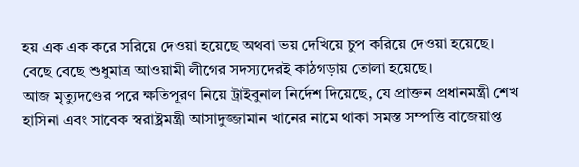হয় এক এক করে সরিয়ে দেওয়া হয়েছে অথবা ভয় দেখিয়ে চুপ করিয়ে দেওয়া হয়েছে। বেছে বেছে শুধুমাত্র আওয়ামী লীগের সদস্যদেরই কাঠগড়ায় তোলা হয়েছে।
আজ মৃত্যুদণ্ডের পরে ক্ষতিপূরণ নিয়ে ট্রাইবুনাল নির্দেশ দিয়েছে, যে প্রাক্তন প্রধানমন্ত্রী শেখ হাসিনা এবং সাবেক স্বরাষ্ট্রমন্ত্রী আসাদুজ্জামান খানের নামে থাকা সমস্ত সম্পত্তি বাজেয়াপ্ত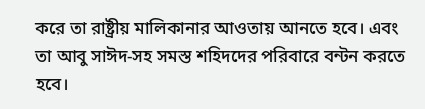করে তা রাষ্ট্রীয় মালিকানার আওতায় আনতে হবে। এবং তা আবু সাঈদ-সহ সমস্ত শহিদদের পরিবারে বন্টন করতে হবে।